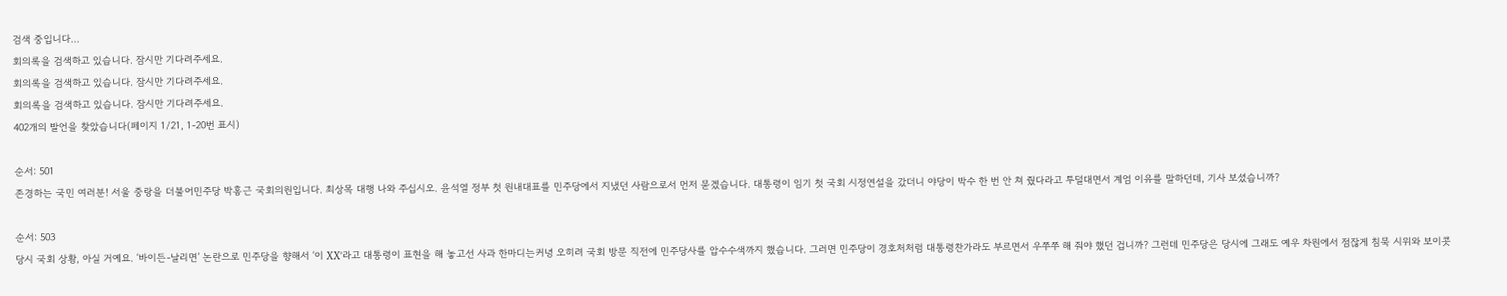검색 중입니다...
회의록을 검색하고 있습니다. 잠시만 기다려주세요.
회의록을 검색하고 있습니다. 잠시만 기다려주세요.
회의록을 검색하고 있습니다. 잠시만 기다려주세요.
402개의 발언을 찾았습니다(페이지 1/21, 1-20번 표시)

순서: 501
존경하는 국민 여러분! 서울 중랑을 더불어민주당 박홍근 국회의원입니다. 최상목 대행 나와 주십시오. 윤석열 정부 첫 원내대표를 민주당에서 지냈던 사람으로서 먼저 묻겠습니다. 대통령이 임기 첫 국회 시정연설을 갔더니 야당이 박수 한 번 안 쳐 줬다라고 투덜대면서 계엄 이유를 말하던데, 기사 보셨습니까?

순서: 503
당시 국회 상황, 아실 거예요. ‘바이든-날리면’ 논란으로 민주당을 향해서 ‘이 XX’라고 대통령이 표현을 해 놓고선 사과 한마디는커녕 오히려 국회 방문 직전에 민주당사를 압수수색까지 했습니다. 그러면 민주당이 경호처처럼 대통령찬가라도 부르면서 우쭈쭈 해 줘야 했던 겁니까? 그런데 민주당은 당시에 그래도 예우 차원에서 점잖게 침묵 시위와 보이콧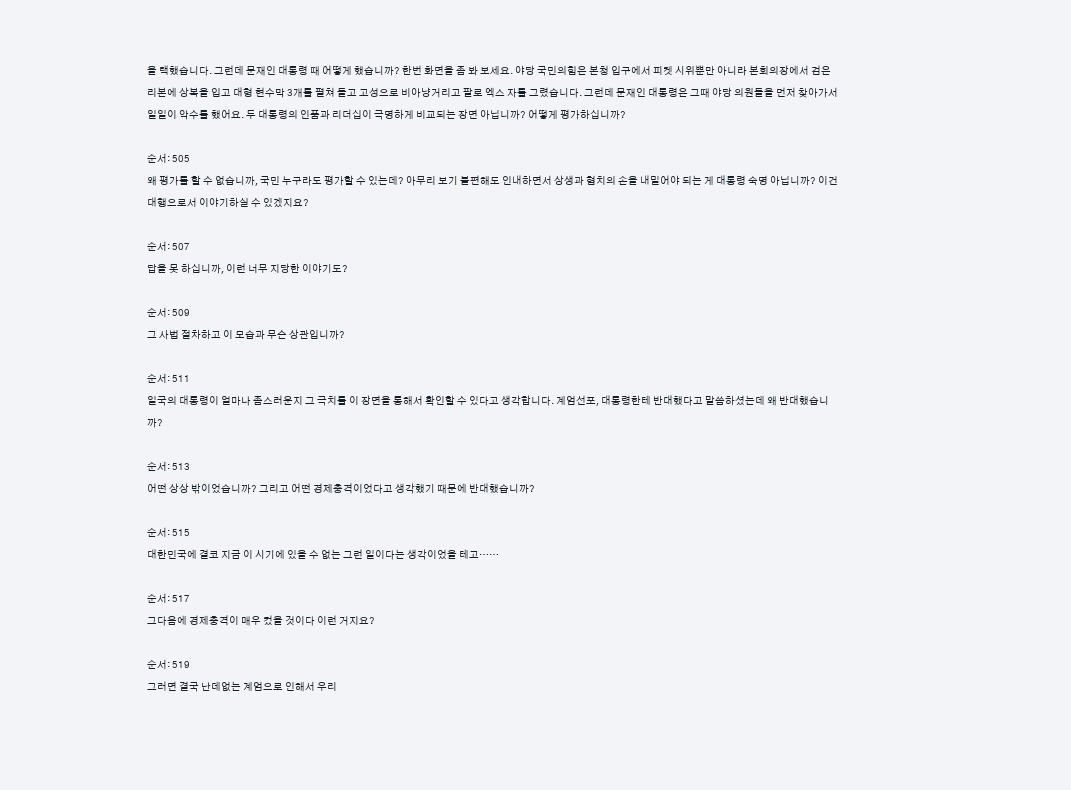을 택했습니다. 그런데 문재인 대통령 때 어떻게 했습니까? 한번 화면을 좀 봐 보세요. 야당 국민의힘은 본청 입구에서 피켓 시위뿐만 아니라 본회의장에서 검은 리본에 상복을 입고 대형 현수막 3개를 펼쳐 들고 고성으로 비아냥거리고 팔로 엑스 자를 그렸습니다. 그런데 문재인 대통령은 그때 야당 의원들을 먼저 찾아가서 일일이 악수를 했어요. 두 대통령의 인품과 리더십이 극명하게 비교되는 장면 아닙니까? 어떻게 평가하십니까?

순서: 505
왜 평가를 할 수 없습니까, 국민 누구라도 평가할 수 있는데? 아무리 보기 불편해도 인내하면서 상생과 협치의 손을 내밀어야 되는 게 대통령 숙명 아닙니까? 이건 대행으로서 이야기하실 수 있겠지요?

순서: 507
답을 못 하십니까, 이런 너무 지당한 이야기도?

순서: 509
그 사법 절차하고 이 모습과 무슨 상관입니까?

순서: 511
일국의 대통령이 얼마나 좀스러운지 그 극치를 이 장면을 통해서 확인할 수 있다고 생각합니다. 계엄선포, 대통령한테 반대했다고 말씀하셨는데 왜 반대했습니까?

순서: 513
어떤 상상 밖이었습니까? 그리고 어떤 경제충격이었다고 생각했기 때문에 반대했습니까?

순서: 515
대한민국에 결코 지금 이 시기에 있을 수 없는 그런 일이다는 생각이었을 테고……

순서: 517
그다음에 경제충격이 매우 컸을 것이다 이런 거지요?

순서: 519
그러면 결국 난데없는 계엄으로 인해서 우리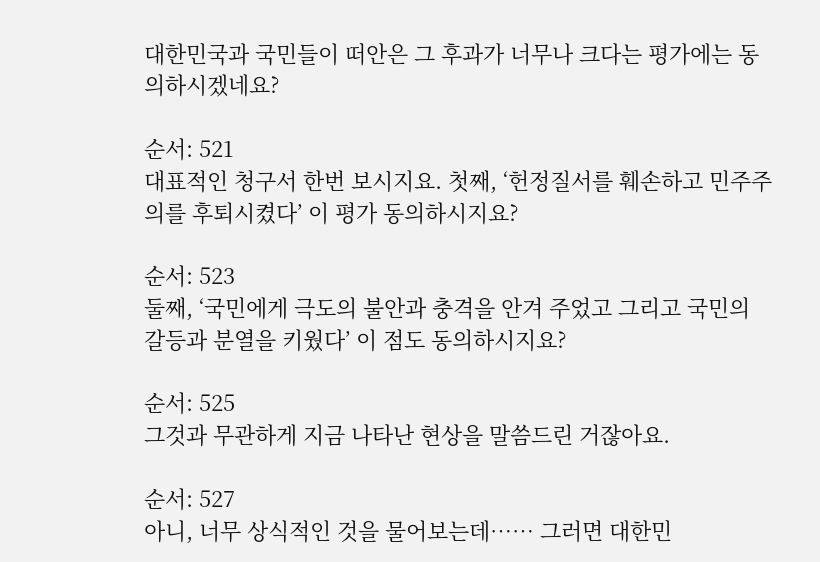대한민국과 국민들이 떠안은 그 후과가 너무나 크다는 평가에는 동의하시겠네요?

순서: 521
대표적인 청구서 한번 보시지요. 첫째, ‘헌정질서를 훼손하고 민주주의를 후퇴시켰다’ 이 평가 동의하시지요?

순서: 523
둘째, ‘국민에게 극도의 불안과 충격을 안겨 주었고 그리고 국민의 갈등과 분열을 키웠다’ 이 점도 동의하시지요?

순서: 525
그것과 무관하게 지금 나타난 현상을 말씀드린 거잖아요.

순서: 527
아니, 너무 상식적인 것을 물어보는데…… 그러면 대한민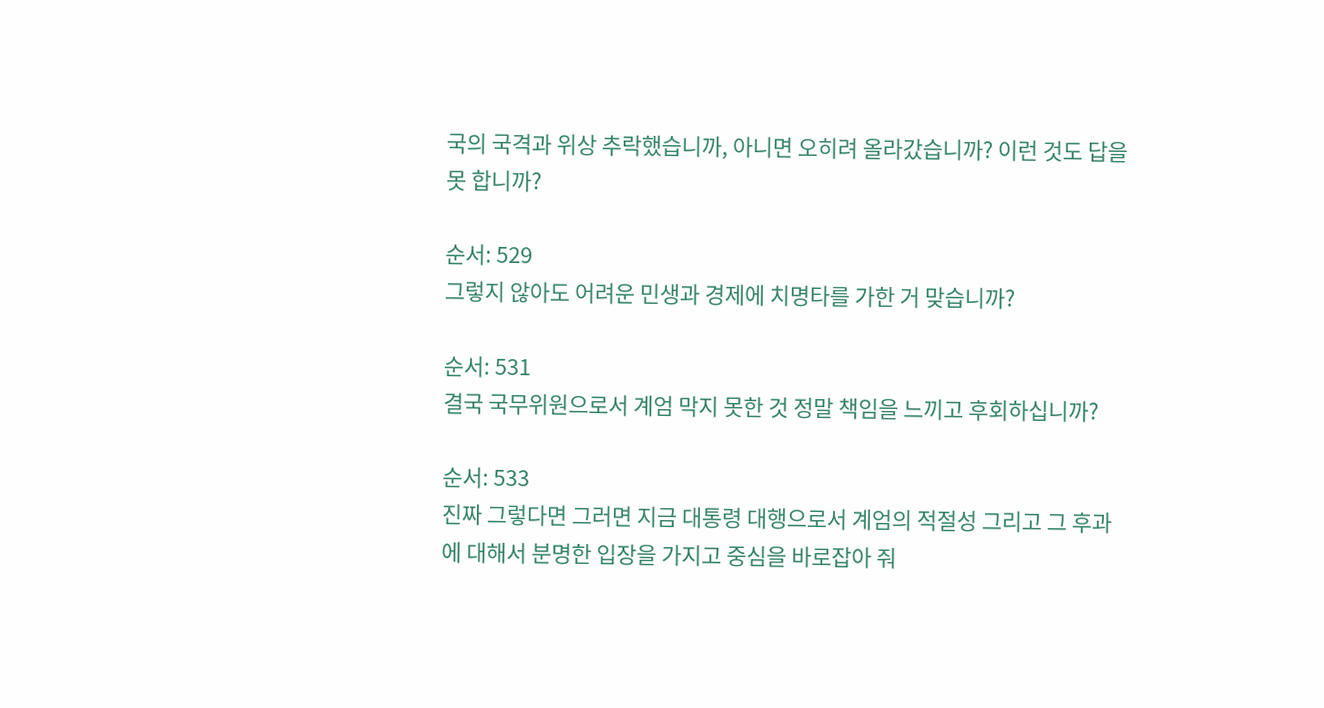국의 국격과 위상 추락했습니까, 아니면 오히려 올라갔습니까? 이런 것도 답을 못 합니까?

순서: 529
그렇지 않아도 어려운 민생과 경제에 치명타를 가한 거 맞습니까?

순서: 531
결국 국무위원으로서 계엄 막지 못한 것 정말 책임을 느끼고 후회하십니까?

순서: 533
진짜 그렇다면 그러면 지금 대통령 대행으로서 계엄의 적절성 그리고 그 후과에 대해서 분명한 입장을 가지고 중심을 바로잡아 줘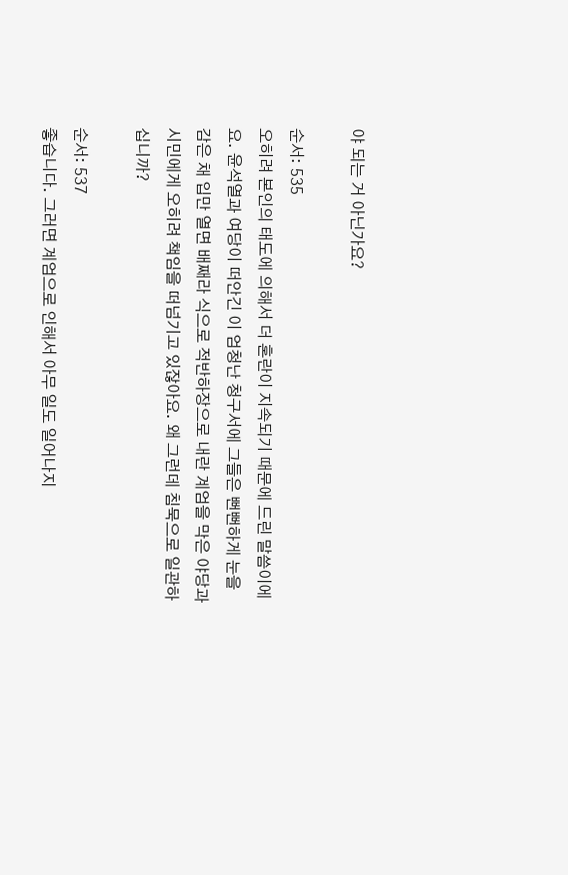야 되는 거 아닌가요?

순서: 535
오히려 본인의 태도에 의해서 더 혼란이 지속되기 때문에 드린 말씀이에요. 윤석열과 여당이 떠안긴 이 엄청난 청구서에 그들은 뻔뻔하게 눈을 감은 채 입만 열면 배째라 식으로 적반하장으로 내란 계엄을 막은 야당과 시민에게 오히려 책임을 떠넘기고 있잖아요. 왜 그런데 침묵으로 일관하십니까?

순서: 537
좋습니다. 그러면 계엄으로 인해서 아무 일도 일어나지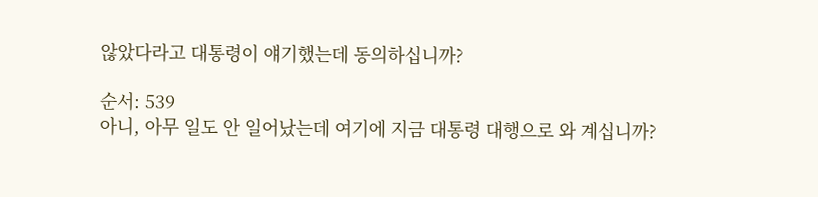않았다라고 대통령이 얘기했는데 동의하십니까?

순서: 539
아니, 아무 일도 안 일어났는데 여기에 지금 대통령 대행으로 와 계십니까?